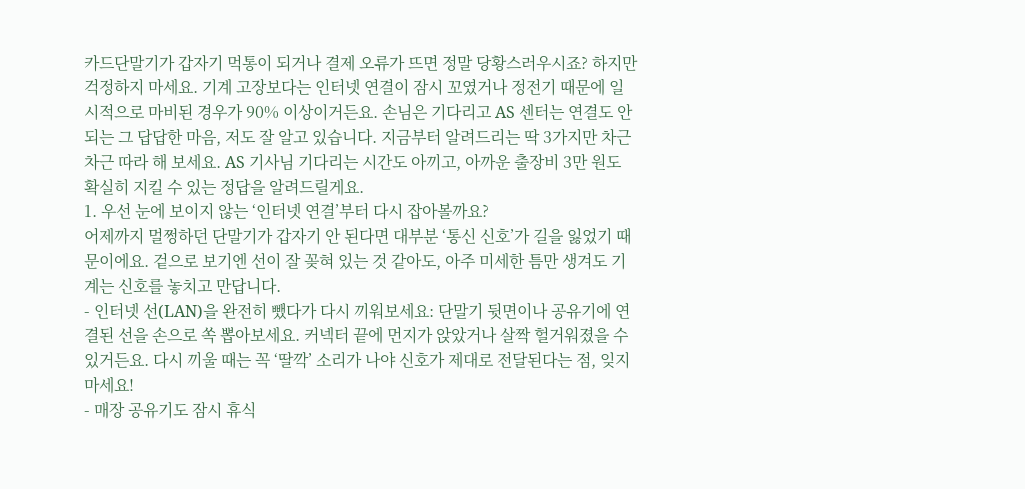카드단말기가 갑자기 먹통이 되거나 결제 오류가 뜨면 정말 당황스러우시죠? 하지만 걱정하지 마세요. 기계 고장보다는 인터넷 연결이 잠시 꼬였거나 정전기 때문에 일시적으로 마비된 경우가 90% 이상이거든요. 손님은 기다리고 AS 센터는 연결도 안 되는 그 답답한 마음, 저도 잘 알고 있습니다. 지금부터 알려드리는 딱 3가지만 차근차근 따라 해 보세요. AS 기사님 기다리는 시간도 아끼고, 아까운 출장비 3만 원도 확실히 지킬 수 있는 정답을 알려드릴게요.
1. 우선 눈에 보이지 않는 ‘인터넷 연결’부터 다시 잡아볼까요?
어제까지 멀쩡하던 단말기가 갑자기 안 된다면 대부분 ‘통신 신호’가 길을 잃었기 때문이에요. 겉으로 보기엔 선이 잘 꽂혀 있는 것 같아도, 아주 미세한 틈만 생겨도 기계는 신호를 놓치고 만답니다.
- 인터넷 선(LAN)을 완전히 뺐다가 다시 끼워보세요: 단말기 뒷면이나 공유기에 연결된 선을 손으로 쏙 뽑아보세요. 커넥터 끝에 먼지가 앉았거나 살짝 헐거워졌을 수 있거든요. 다시 끼울 때는 꼭 ‘딸깍’ 소리가 나야 신호가 제대로 전달된다는 점, 잊지 마세요!
- 매장 공유기도 잠시 휴식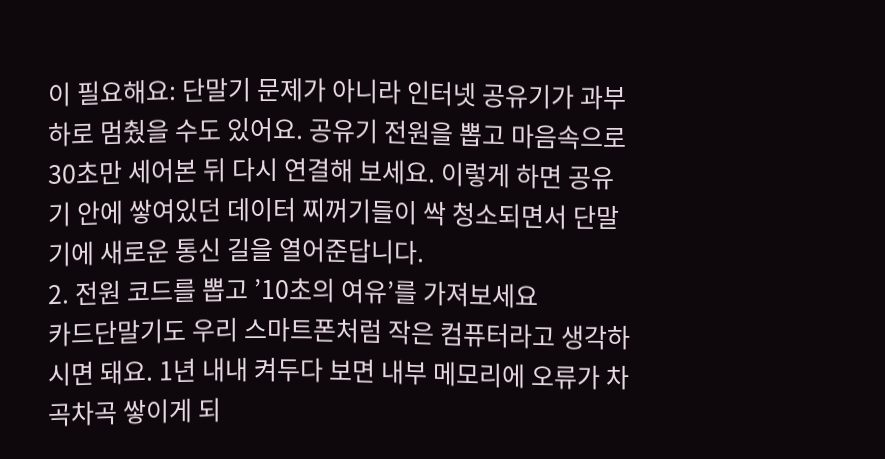이 필요해요: 단말기 문제가 아니라 인터넷 공유기가 과부하로 멈췄을 수도 있어요. 공유기 전원을 뽑고 마음속으로 30초만 세어본 뒤 다시 연결해 보세요. 이렇게 하면 공유기 안에 쌓여있던 데이터 찌꺼기들이 싹 청소되면서 단말기에 새로운 통신 길을 열어준답니다.
2. 전원 코드를 뽑고 ’10초의 여유’를 가져보세요
카드단말기도 우리 스마트폰처럼 작은 컴퓨터라고 생각하시면 돼요. 1년 내내 켜두다 보면 내부 메모리에 오류가 차곡차곡 쌓이게 되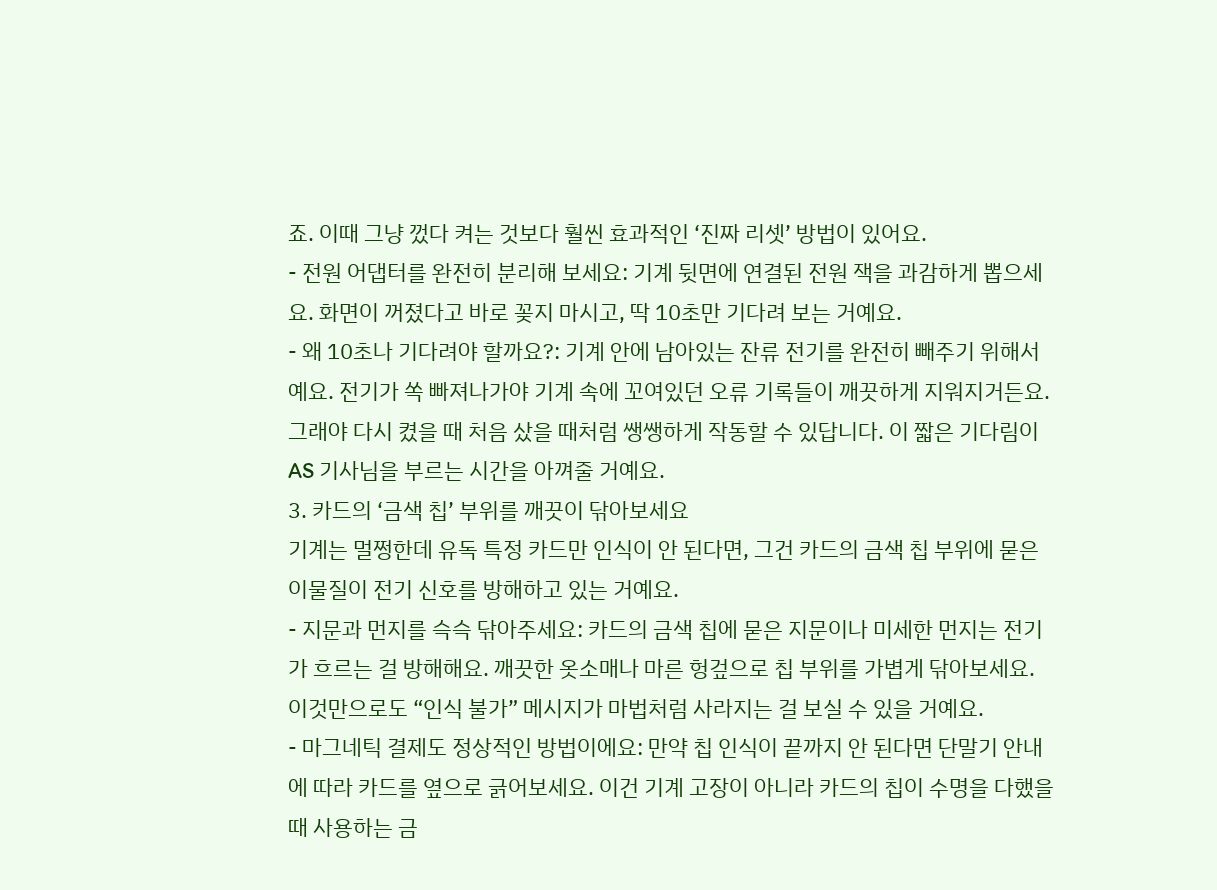죠. 이때 그냥 껐다 켜는 것보다 훨씬 효과적인 ‘진짜 리셋’ 방법이 있어요.
- 전원 어댑터를 완전히 분리해 보세요: 기계 뒷면에 연결된 전원 잭을 과감하게 뽑으세요. 화면이 꺼졌다고 바로 꽂지 마시고, 딱 10초만 기다려 보는 거예요.
- 왜 10초나 기다려야 할까요?: 기계 안에 남아있는 잔류 전기를 완전히 빼주기 위해서예요. 전기가 쏙 빠져나가야 기계 속에 꼬여있던 오류 기록들이 깨끗하게 지워지거든요. 그래야 다시 켰을 때 처음 샀을 때처럼 쌩쌩하게 작동할 수 있답니다. 이 짧은 기다림이 AS 기사님을 부르는 시간을 아껴줄 거예요.
3. 카드의 ‘금색 칩’ 부위를 깨끗이 닦아보세요
기계는 멀쩡한데 유독 특정 카드만 인식이 안 된다면, 그건 카드의 금색 칩 부위에 묻은 이물질이 전기 신호를 방해하고 있는 거예요.
- 지문과 먼지를 슥슥 닦아주세요: 카드의 금색 칩에 묻은 지문이나 미세한 먼지는 전기가 흐르는 걸 방해해요. 깨끗한 옷소매나 마른 헝겊으로 칩 부위를 가볍게 닦아보세요. 이것만으로도 “인식 불가” 메시지가 마법처럼 사라지는 걸 보실 수 있을 거예요.
- 마그네틱 결제도 정상적인 방법이에요: 만약 칩 인식이 끝까지 안 된다면 단말기 안내에 따라 카드를 옆으로 긁어보세요. 이건 기계 고장이 아니라 카드의 칩이 수명을 다했을 때 사용하는 금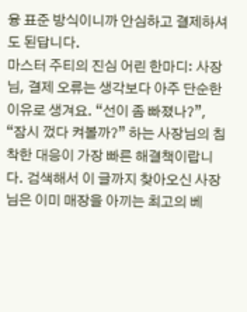융 표준 방식이니까 안심하고 결제하셔도 된답니다.
마스터 주티의 진심 어린 한마디: 사장님, 결제 오류는 생각보다 아주 단순한 이유로 생겨요. “선이 좀 빠졌나?”, “잠시 껐다 켜볼까?” 하는 사장님의 침착한 대응이 가장 빠른 해결책이랍니다. 검색해서 이 글까지 찾아오신 사장님은 이미 매장을 아끼는 최고의 베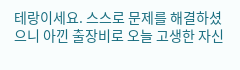테랑이세요. 스스로 문제를 해결하셨으니 아낀 출장비로 오늘 고생한 자신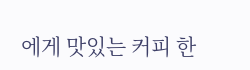에게 맛있는 커피 한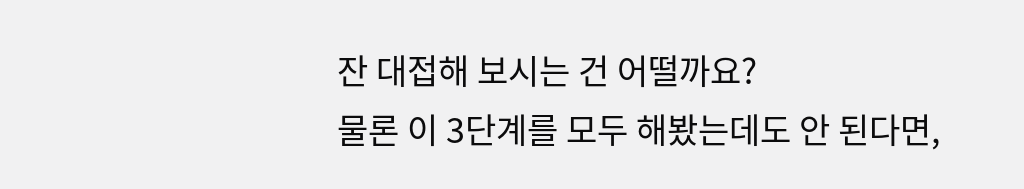잔 대접해 보시는 건 어떨까요?
물론 이 3단계를 모두 해봤는데도 안 된다면,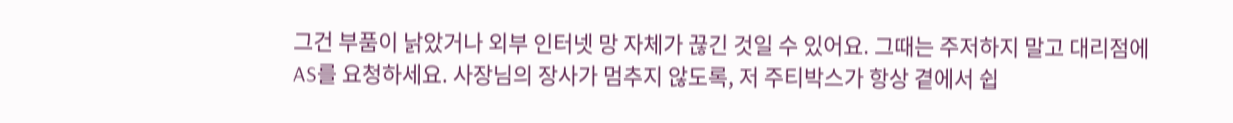그건 부품이 낡았거나 외부 인터넷 망 자체가 끊긴 것일 수 있어요. 그때는 주저하지 말고 대리점에 AS를 요청하세요. 사장님의 장사가 멈추지 않도록, 저 주티박스가 항상 곁에서 쉽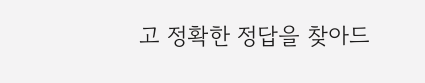고 정확한 정답을 찾아드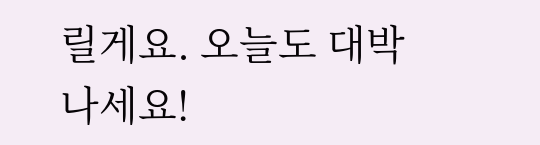릴게요. 오늘도 대박 나세요!